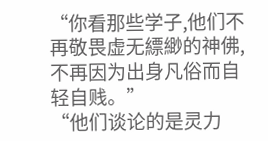“你看那些学子,他们不再敬畏虚无縹緲的神佛,不再因为出身凡俗而自轻自贱。”
“他们谈论的是灵力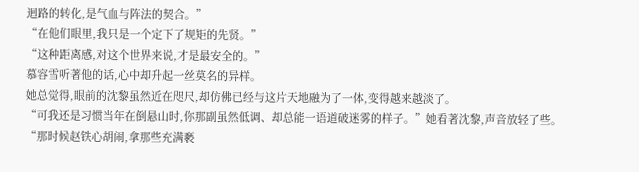迴路的转化,是气血与阵法的契合。”
“在他们眼里,我只是一个定下了规矩的先贤。”
“这种距离感,对这个世界来说,才是最安全的。”
慕容雪听著他的话,心中却升起一丝莫名的异样。
她总觉得,眼前的沈黎虽然近在咫尺,却仿佛已经与这片天地融为了一体,变得越来越淡了。
“可我还是习惯当年在倒悬山时,你那副虽然低调、却总能一语道破迷雾的样子。”她看著沈黎,声音放轻了些。
“那时候赵铁心胡闹,拿那些充满褻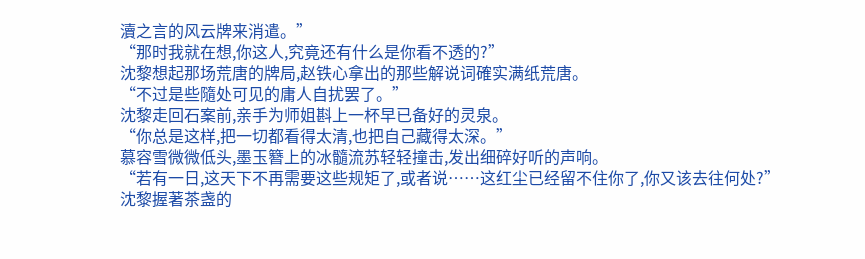瀆之言的风云牌来消遣。”
“那时我就在想,你这人,究竟还有什么是你看不透的?”
沈黎想起那场荒唐的牌局,赵铁心拿出的那些解说词確实满纸荒唐。
“不过是些隨处可见的庸人自扰罢了。”
沈黎走回石案前,亲手为师姐斟上一杯早已备好的灵泉。
“你总是这样,把一切都看得太清,也把自己藏得太深。”
慕容雪微微低头,墨玉簪上的冰髓流苏轻轻撞击,发出细碎好听的声响。
“若有一日,这天下不再需要这些规矩了,或者说……这红尘已经留不住你了,你又该去往何处?”
沈黎握著茶盏的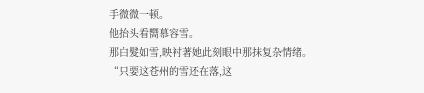手微微一顿。
他抬头看嚮慕容雪。
那白髮如雪,映衬著她此刻眼中那抹复杂情绪。
“只要这苍州的雪还在落,这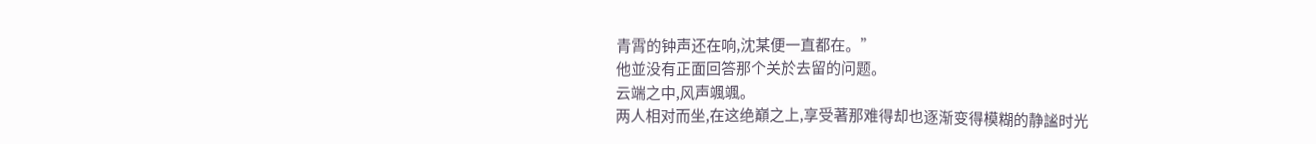青霄的钟声还在响,沈某便一直都在。”
他並没有正面回答那个关於去留的问题。
云端之中,风声颯颯。
两人相对而坐,在这绝巔之上,享受著那难得却也逐渐变得模糊的静謐时光